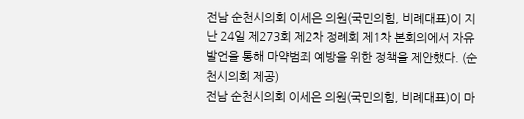전남 순천시의회 이세은 의원(국민의힘, 비례대표)이 지난 24일 제273회 제2차 정례회 제1차 본회의에서 자유발언을 통해 마약범죄 예방을 위한 정책을 제안했다. (순천시의회 제공)
전남 순천시의회 이세은 의원(국민의힘, 비례대표)이 마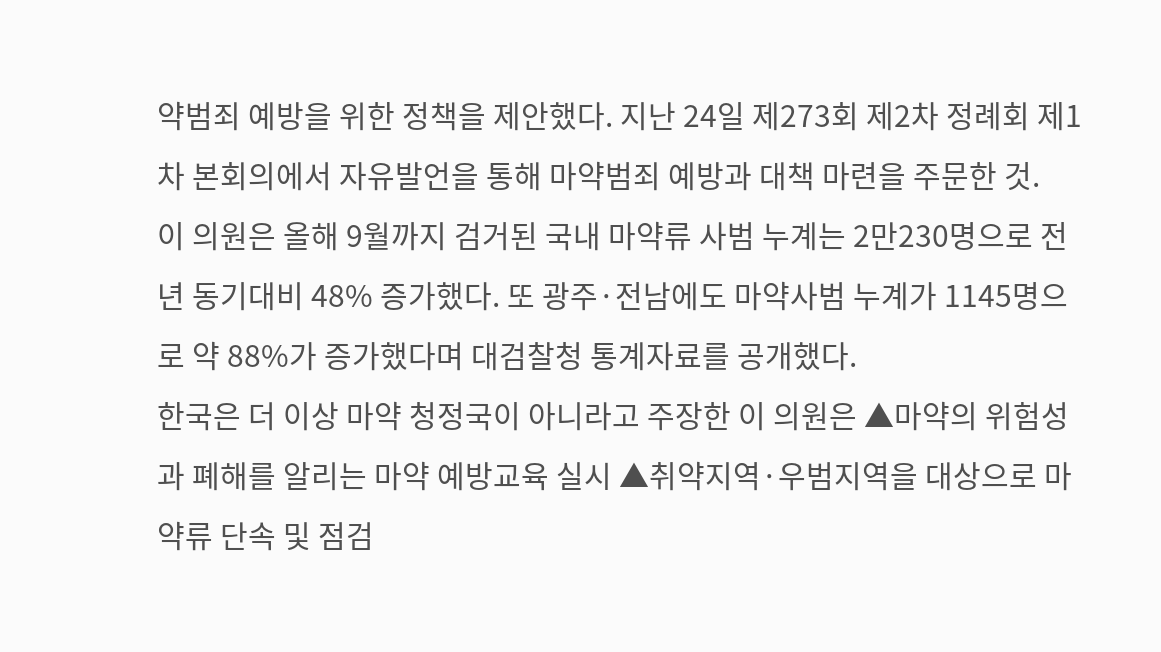약범죄 예방을 위한 정책을 제안했다. 지난 24일 제273회 제2차 정례회 제1차 본회의에서 자유발언을 통해 마약범죄 예방과 대책 마련을 주문한 것.
이 의원은 올해 9월까지 검거된 국내 마약류 사범 누계는 2만230명으로 전년 동기대비 48% 증가했다. 또 광주·전남에도 마약사범 누계가 1145명으로 약 88%가 증가했다며 대검찰청 통계자료를 공개했다.
한국은 더 이상 마약 청정국이 아니라고 주장한 이 의원은 ▲마약의 위험성과 폐해를 알리는 마약 예방교육 실시 ▲취약지역·우범지역을 대상으로 마약류 단속 및 점검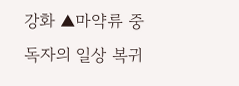강화 ▲마약류 중독자의 일상 복귀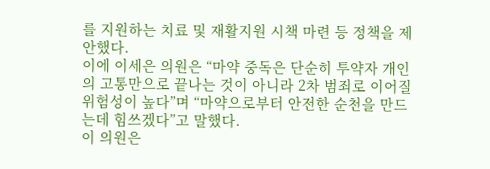를 지원하는 치료 및 재활지원 시책 마련 등 정책을 제안했다.
이에 이세은 의원은 “마약 중독은 단순히 투약자 개인의 고통만으로 끝나는 것이 아니라 2차 범죄로 이어질 위험성이 높다”며 “마약으로부터 안전한 순천을 만드는데 힘쓰겠다”고 말했다.
이 의원은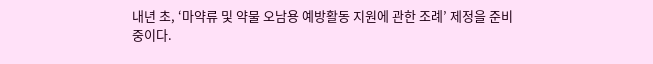내년 초, ‘마약류 및 약물 오남용 예방활동 지원에 관한 조례’ 제정을 준비 중이다.